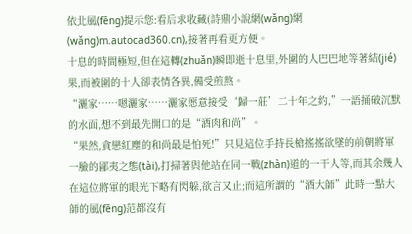依北風(fēng)提示您:看后求收藏(詩鼎小說網(wǎng)網(wǎng)m.autocad360.cn),接著再看更方便。
十息的時間極短,但在這轉(zhuǎn)瞬即逝十息里,外圍的人巴巴地等著結(jié)果,而被圍的十人卻表情各異,備受煎熬。
“灑家……嗯灑家……灑家愿意接受‘歸一莊’二十年之約,”一語捅破沉默的水面,想不到最先開口的是“酒肉和尚”。
“果然,貪戀紅塵的和尚最是怕死!”只見這位手持長槍搖搖欲墜的前朝將軍一臉的鄙夷之態(tài),打掃著與他站在同一戰(zhàn)道的一干人等,而其余幾人在這位將軍的眼光下略有閃躲,欲言又止;而這所謂的“酒大師”此時一點大師的風(fēng)范都沒有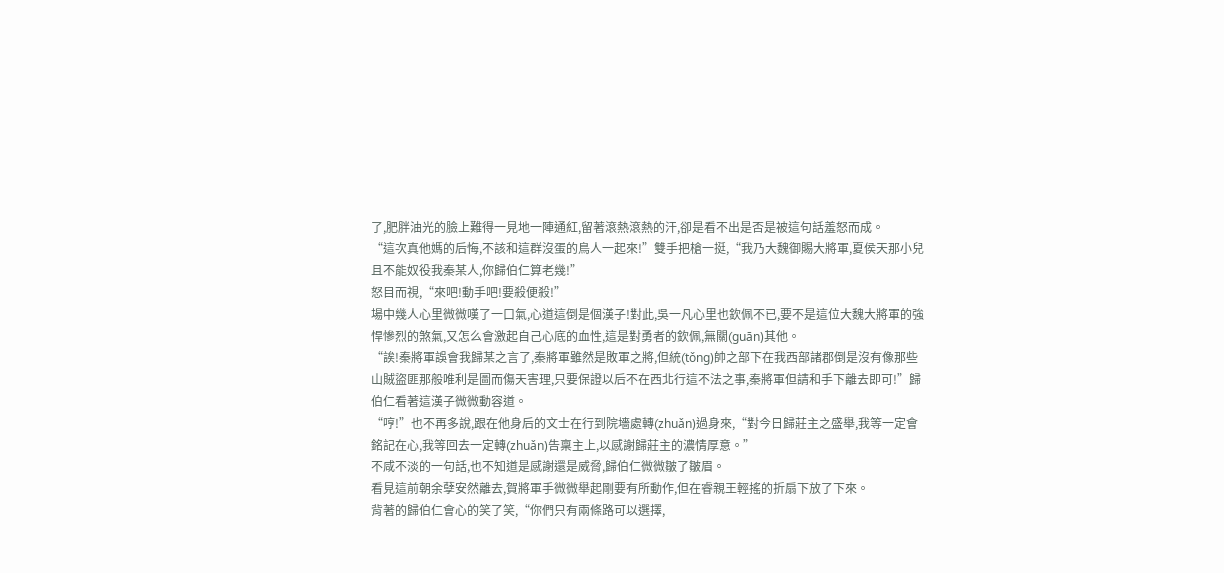了,肥胖油光的臉上難得一見地一陣通紅,留著滾熱滾熱的汗,卻是看不出是否是被這句話羞怒而成。
“這次真他媽的后悔,不該和這群沒蛋的鳥人一起來!”雙手把槍一挺,“我乃大魏御賜大將軍,夏侯天那小兒且不能奴役我秦某人,你歸伯仁算老幾!”
怒目而視,“來吧!動手吧!要殺便殺!”
場中幾人心里微微嘆了一口氣,心道這倒是個漢子!對此,吳一凡心里也欽佩不已,要不是這位大魏大將軍的強悍慘烈的煞氣,又怎么會激起自己心底的血性,這是對勇者的欽佩,無關(guān)其他。
“誒!秦將軍誤會我歸某之言了,秦將軍雖然是敗軍之將,但統(tǒng)帥之部下在我西部諸郡倒是沒有像那些山賊盜匪那般唯利是圖而傷天害理,只要保證以后不在西北行這不法之事,秦將軍但請和手下離去即可!”歸伯仁看著這漢子微微動容道。
“哼!”也不再多說,跟在他身后的文士在行到院墻處轉(zhuǎn)過身來,“對今日歸莊主之盛舉,我等一定會銘記在心,我等回去一定轉(zhuǎn)告稟主上,以感謝歸莊主的濃情厚意。”
不咸不淡的一句話,也不知道是感謝還是威脅,歸伯仁微微皺了皺眉。
看見這前朝余孽安然離去,賀將軍手微微舉起剛要有所動作,但在睿親王輕搖的折扇下放了下來。
背著的歸伯仁會心的笑了笑,“你們只有兩條路可以選擇,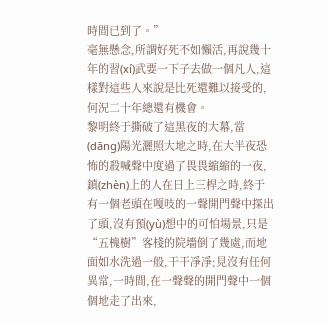時間已到了。”
毫無懸念,所謂好死不如懶活,再說幾十年的習(xí)武要一下子去做一個凡人,這樣對這些人來說是比死還難以接受的,何況二十年總還有機會。
黎明終于撕破了這黑夜的大幕,當(dāng)陽光灑照大地之時,在大半夜恐怖的殺喊聲中度過了畏畏縮縮的一夜,鎮(zhèn)上的人在日上三桿之時,終于有一個老頭在嘎吱的一聲開門聲中探出了頭,沒有預(yù)想中的可怕場景,只是“五槐樹”客棧的院墻倒了幾處,而地面如水洗過一般,干干凈凈;見沒有任何異常,一時間,在一聲聲的開門聲中一個個地走了出來,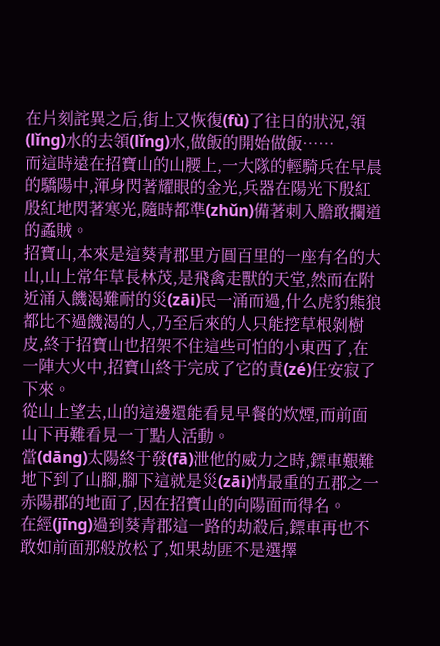在片刻詫異之后,街上又恢復(fù)了往日的狀況,領(lǐng)水的去領(lǐng)水,做飯的開始做飯……
而這時遠在招寶山的山腰上,一大隊的輕騎兵在早晨的驕陽中,渾身閃著耀眼的金光,兵器在陽光下殷紅殷紅地閃著寒光,隨時都準(zhǔn)備著刺入膽敢攔道的蟊賊。
招寶山,本來是這葵青郡里方圓百里的一座有名的大山,山上常年草長林茂,是飛禽走獸的天堂,然而在附近涌入饑渴難耐的災(zāi)民一涌而過,什么虎豹熊狼都比不過饑渴的人,乃至后來的人只能挖草根剝樹皮,終于招寶山也招架不住這些可怕的小東西了,在一陣大火中,招寶山終于完成了它的責(zé)任安寂了下來。
從山上望去,山的這邊還能看見早餐的炊煙,而前面山下再難看見一丁點人活動。
當(dāng)太陽終于發(fā)泄他的威力之時,鏢車艱難地下到了山腳,腳下這就是災(zāi)情最重的五郡之一赤陽郡的地面了,因在招寶山的向陽面而得名。
在經(jīng)過到葵青郡這一路的劫殺后,鏢車再也不敢如前面那般放松了,如果劫匪不是選擇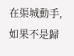在渠城動手,如果不是歸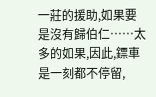一莊的援助,如果要是沒有歸伯仁……太多的如果,因此,鏢車是一刻都不停留,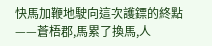快馬加鞭地駛向這次護鏢的終點——蒼梧郡,馬累了換馬,人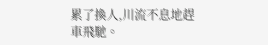累了換人,川流不息地趕車飛馳。